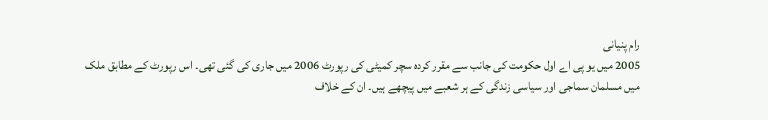رام پنیانی
2005 میں یو پی اے اول حکومت کی جانب سے مقرر کردہ سچر کمیٹی کی رپورٹ 2006 میں جاری کی گئی تھی۔ اس رپورٹ کے مطابق ملک میں مسلمان سماجی اور سیاسی زندگی کے ہر شعبے میں پیچھے ہیں۔ ان کے خلاف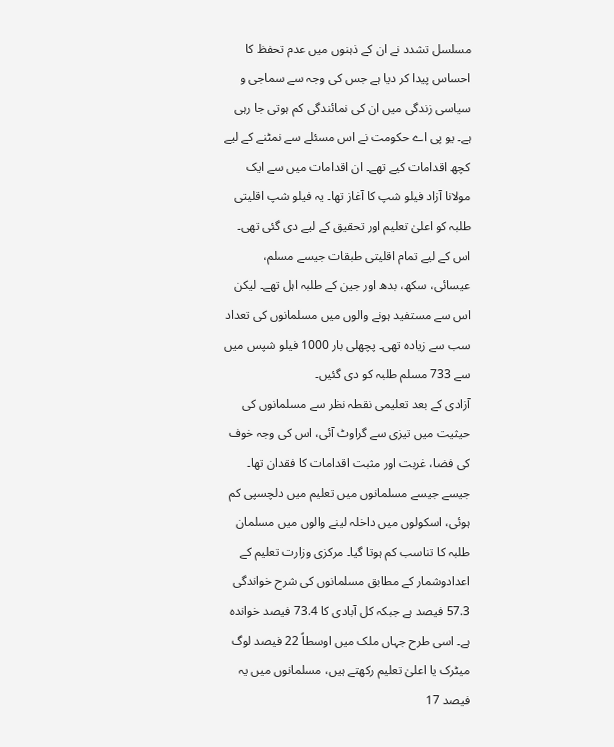مسلسل تشدد نے ان کے ذہنوں میں عدم تحفظ کا احساس پیدا کر دیا ہے جس کی وجہ سے سماجی و سیاسی زندگی میں ان کی نمائندگی کم ہوتی جا رہی ہے۔ یو پی اے حکومت نے اس مسئلے سے نمٹنے کے لیے کچھ اقدامات کیے تھے۔ ان اقدامات میں سے ایک مولانا آزاد فیلو شپ کا آغاز تھا۔ یہ فیلو شپ اقلیتی طلبہ کو اعلیٰ تعلیم اور تحقیق کے لیے دی گئی تھی۔ اس کے لیے تمام اقلیتی طبقات جیسے مسلم، عیسائی، سکھ، بدھ اور جین کے طلبہ اہل تھے۔ لیکن اس سے مستفید ہونے والوں میں مسلمانوں کی تعداد سب سے زیادہ تھی۔ پچھلی بار 1000 فیلو شپس میں سے 733 مسلم طلبہ کو دی گئیں۔
آزادی کے بعد تعلیمی نقطہ نظر سے مسلمانوں کی حیثیت میں تیزی سے گراوٹ آئی، اس کی وجہ خوف کی فضا، غربت اور مثبت اقدامات کا فقدان تھا۔ جیسے جیسے مسلمانوں میں تعلیم میں دلچسپی کم ہوئی، اسکولوں میں داخلہ لینے والوں میں مسلمان طلبہ کا تناسب کم ہوتا گیا۔ مرکزی وزارت تعلیم کے اعدادوشمار کے مطابق مسلمانوں کی شرح خواندگی 57.3 فیصد ہے جبکہ کل آبادی کا 73.4 فیصد خواندہ ہے۔ اسی طرح جہاں ملک میں اوسطاً 22 فیصد لوگ میٹرک یا اعلیٰ تعلیم رکھتے ہیں، مسلمانوں میں یہ فیصد 17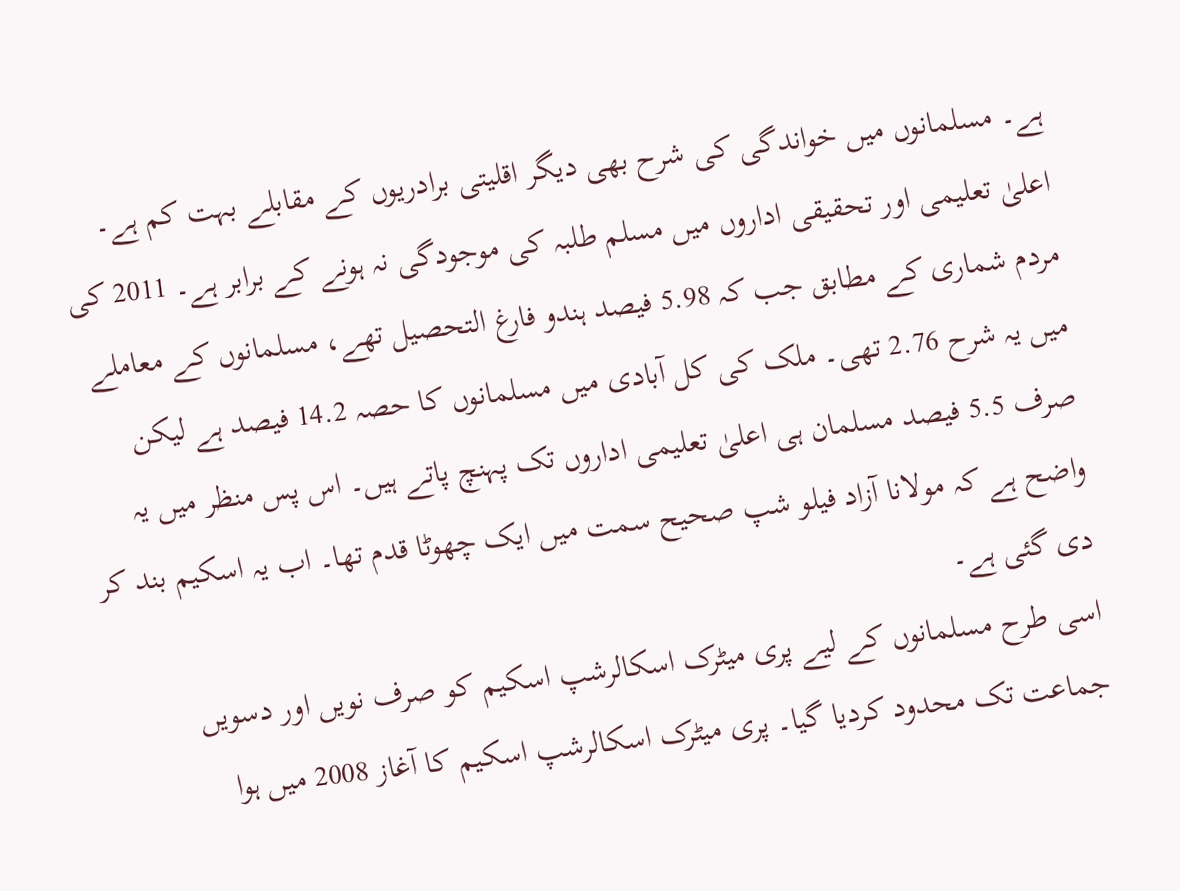ہے۔ مسلمانوں میں خواندگی کی شرح بھی دیگر اقلیتی برادریوں کے مقابلے بہت کم ہے۔ اعلیٰ تعلیمی اور تحقیقی اداروں میں مسلم طلبہ کی موجودگی نہ ہونے کے برابر ہے۔ 2011 کی مردم شماری کے مطابق جب کہ 5.98 فیصد ہندو فارغ التحصیل تھے، مسلمانوں کے معاملے میں یہ شرح 2.76 تھی۔ ملک کی کل آبادی میں مسلمانوں کا حصہ 14.2 فیصد ہے لیکن صرف 5.5 فیصد مسلمان ہی اعلیٰ تعلیمی اداروں تک پہنچ پاتے ہیں۔ اس پس منظر میں یہ واضح ہے کہ مولانا آزاد فیلو شپ صحیح سمت میں ایک چھوٹا قدم تھا۔ اب یہ اسکیم بند کر دی گئی ہے۔
اسی طرح مسلمانوں کے لیے پری میٹرک اسکالرشپ اسکیم کو صرف نویں اور دسویں جماعت تک محدود کردیا گیا۔ پری میٹرک اسکالرشپ اسکیم کا آغاز 2008 میں ہوا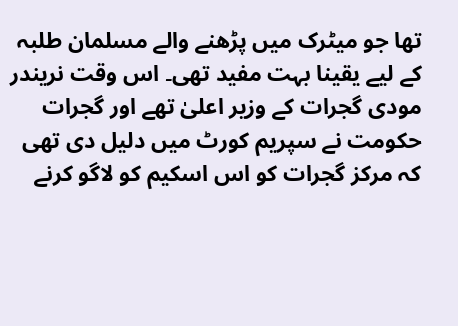تھا جو میٹرک میں پڑھنے والے مسلمان طلبہ کے لیے یقینا بہت مفید تھی۔ اس وقت نریندر مودی گجرات کے وزیر اعلیٰ تھے اور گجرات حکومت نے سپریم کورٹ میں دلیل دی تھی کہ مرکز گجرات کو اس اسکیم کو لاگو کرنے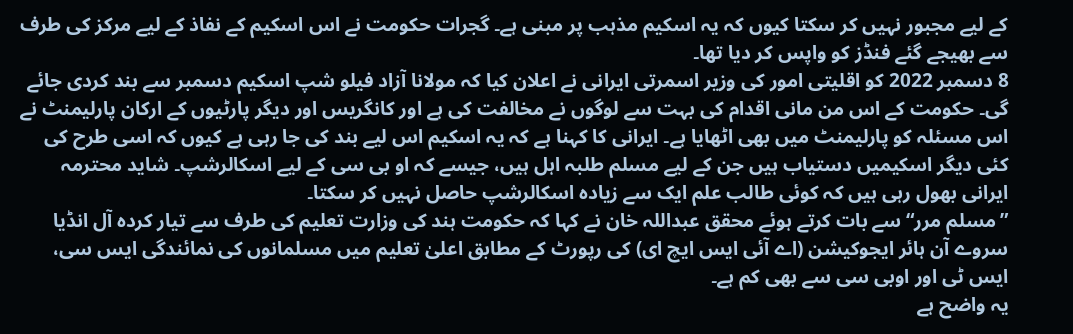کے لیے مجبور نہیں کر سکتا کیوں کہ یہ اسکیم مذہب پر مبنی ہے۔ گجرات حکومت نے اس اسکیم کے نفاذ کے لیے مرکز کی طرف سے بھیجے گئے فنڈز کو واپس کر دیا تھا۔
8 دسمبر 2022 کو اقلیتی امور کی وزیر اسمرتی ایرانی نے اعلان کیا کہ مولانا آزاد فیلو شپ اسکیم دسمبر سے بند کردی جائے گی۔ حکومت کے اس من مانی اقدام کی بہت سے لوگوں نے مخالفت کی ہے اور کانگریس اور دیگر پارٹیوں کے ارکان پارلیمنٹ نے اس مسئلہ کو پارلیمنٹ میں بھی اٹھایا ہے۔ ایرانی کا کہنا ہے کہ یہ اسکیم اس لیے بند کی جا رہی ہے کیوں کہ اسی طرح کی کئی دیگر اسکیمیں دستیاب ہیں جن کے لیے مسلم طلبہ اہل ہیں، جیسے کہ او بی سی کے لیے اسکالرشپ۔ شاید محترمہ ایرانی بھول رہی ہیں کہ کوئی طالب علم ایک سے زیادہ اسکالرشپ حاصل نہیں کر سکتا۔
”مسلم مرر“ سے بات کرتے ہوئے محقق عبداللہ خان نے کہا کہ حکومت ہند کی وزارت تعلیم کی طرف سے تیار کردہ آل انڈیا سروے آن ہائر ایجوکیشن (اے آئی ایس ایچ ای) کی رپورٹ کے مطابق اعلیٰ تعلیم میں مسلمانوں کی نمائندگی ایس سی، ایس ٹی اور اوبی سی سے بھی کم ہے۔
یہ واضح ہے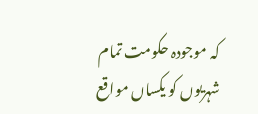کہ موجودہ حکومت تمام شہریوں کو یکساں مواقع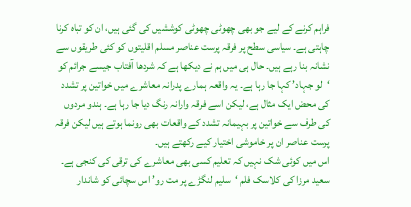فراہم کرنے کے لیے جو بھی چھوٹی چھوٹی کوششیں کی گئی ہیں، ان کو تباہ کرنا چاہتی ہے۔ سیاسی سطح پر فرقہ پرست عناصر مسلم اقلیتوں کو کئی طریقوں سے نشانہ بنا رہے ہیں۔ حال ہی میں ہم نے دیکھا ہے کہ شردھا آفتاب جیسے جرائم کو ‘لو جہاد’ کہا جا رہا ہے۔ یہ واقعہ ہمارے پدرانہ معاشرے میں خواتین پر تشدد کی محض ایک مثال ہے، لیکن اسے فرقہ وارانہ رنگ دیا جا رہا ہے۔ ہندو مردوں کی طرف سے خواتین پر بہیمانہ تشدد کے واقعات بھی رونما ہوتے ہیں لیکن فرقہ پرست عناصر ان پر خاموشی اختیار کیے رکھتے ہیں۔
اس میں کوئی شک نہیں کہ تعلیم کسی بھی معاشرے کی ترقی کی کنجی ہے۔ سعید مرزا کی کلاسک فلم ‘سلیم لنگڑے پر مت رو’ اس سچائی کو شاندار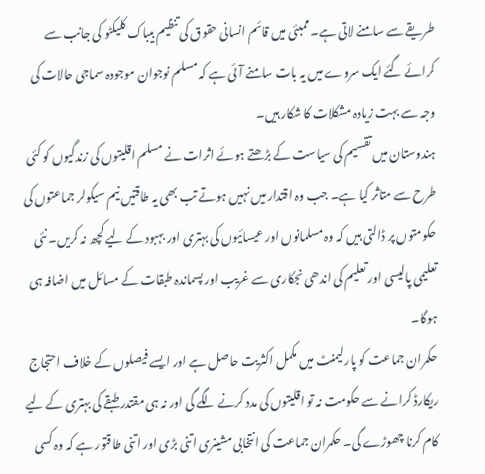طریقے سے سامنے لاتی ہے۔ ممبئی میں قائم انسانی حقوق کی تنظیم بیباک کلیکٹو کی جانب سے کرائے گئے ایک سروے میں یہ بات سامنے آئی ہے کہ مسلم نوجوان موجودہ سماجی حالات کی وجہ سے بہت زیادہ مشکلات کا شکار ہیں۔
ہندوستان میں تقسیم کی سیاست کے بڑھتے ہوئے اثرات نے مسلم اقلیتوں کی زندگیوں کو کئی طرح سے متاثر کیا ہے۔ جب وہ اقتدار میں نہیں ہوتے تب بھی یہ طاقتیں نیم سیکولر جماعتوں کی حکومتوں پر ڈالتی ہیں کہ وہ مسلمانوں اور عیسائیوں کی بہتری اور بہبود کے لیے کچھ نہ کریں۔ نئی تعلیمی پالیسی اور تعلیم کی اندھی نجکاری سے غریب اور پسماندہ طبقات کے مسائل میں اضافہ ہی ہوگا۔
حکمران جماعت کو پارلیمنٹ میں مکمل اکثریت حاصل ہے اور ایسے فیصلوں کے خلاف احتجاج ریکارڈ کرانے سے حکومت نہ تو اقلیتوں کی مدد کرنے لگے گی اور نہ ہی مقتدر طبقے کی بہتری کے لیے کام کرنا چھوڑے گی۔ حکمران جماعت کی انتخابی مشینری اتنی بڑی اور اتنی طاقتور ہے کہ وہ کسی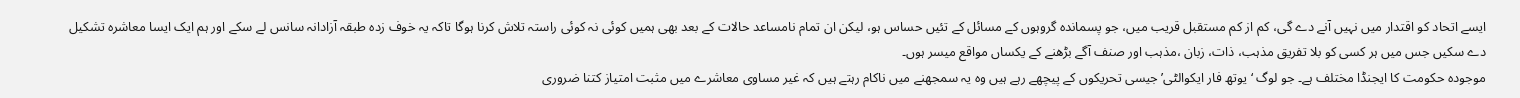ایسے اتحاد کو اقتدار میں نہیں آنے دے گی، کم از کم مستقبل قریب میں، جو پسماندہ گروہوں کے مسائل کے تئیں حساس ہو، لیکن ان تمام نامساعد حالات کے بعد بھی ہمیں کوئی نہ کوئی راستہ تلاش کرنا ہوگا تاکہ یہ خوف زدہ طبقہ آزادانہ سانس لے سکے اور ہم ایک ایسا معاشرہ تشکیل دے سکیں جس میں ہر کسی کو بلا تفریق مذہب، ذات، زبان ،مذہب اور صنف آگے بڑھنے کے یکساں مواقع میسر ہوں۔
موجودہ حکومت کا ایجنڈا مختلف ہے۔ جو لوگ ‘یوتھ فار ایکوالٹی’ جیسی تحریکوں کے پیچھے رہے ہیں وہ یہ سمجھنے میں ناکام رہتے ہیں کہ غیر مساوی معاشرے میں مثبت امتیاز کتنا ضروری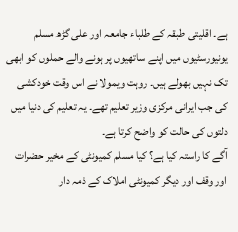ہے۔ اقلیتی طبقہ کے طلباء جامعہ اور علی گڑھ مسلم یونیورسٹیوں میں اپنے ساتھیوں پر ہونے والے حملوں کو ابھی تک نہیں بھولے ہیں۔ روہت ویمولا نے اس وقت خودکشی کی جب ایرانی مرکزی وزیر تعلیم تھے۔ یہ تعلیم کی دنیا میں دلتوں کی حالت کو واضح کرتا ہے۔
آگے کا راستہ کیا ہے؟ کیا مسلم کمیونٹی کے مخیر حضرات اور وقف اور دیگر کمیونٹی املاک کے ذمہ دار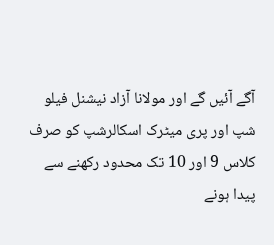آگے آئیں گے اور مولانا آزاد نیشنل فیلو شپ اور پری میٹرک اسکالرشپ کو صرف کلاس 9 اور 10 تک محدود رکھنے سے پیدا ہونے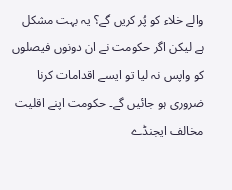والے خلاء کو پُر کریں گے؟ یہ بہت مشکل ہے لیکن اگر حکومت نے ان دونوں فیصلوں کو واپس نہ لیا تو ایسے اقدامات کرنا ضروری ہو جائیں گے۔ حکومت اپنے اقلیت مخالف ایجنڈے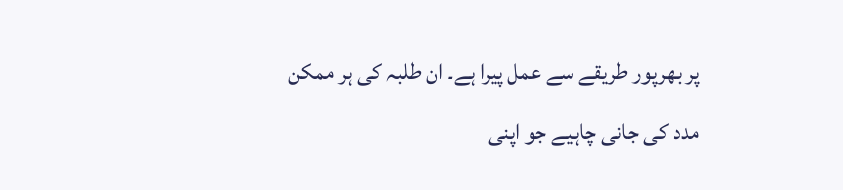پر بھرپور طریقے سے عمل پیرا ہے۔ ان طلبہ کی ہر ممکن مدد کی جانی چاہیے جو اپنی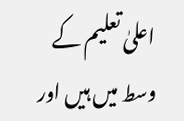اعلیٰ تعلیم کے وسط میں ہیں اور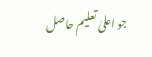جو اعلیٰ تعلیم حاصل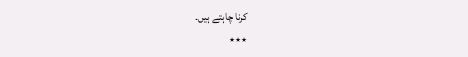کرنا چاہتے ہیں۔
٭٭٭